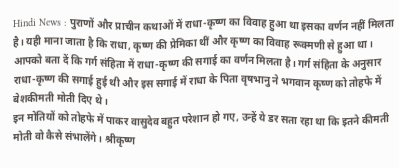Hindi News : पुराणों और प्राचीन कथाओं में राधा-कृष्ण का विवाह हुआ था इसका वर्णन नहीं मिलता है। यही माना जाता है कि राधा, कृष्ण की प्रेमिका थीं और कृष्ण का विवाह रूक्मणी से हुआ था। आपको बता दें कि गर्ग संहिता में राधा-कृष्ण की सगाई का वर्णन मिलता है। गर्ग संहिता के अनुसार राधा-कृष्ण की सगाई हुई थी और इस सगाई में राधा के पिता वृषभानु ने भगवान कृष्ण को तोहफे में बेशकीमती मोती दिए थे।
इन मोतियों को तोहफे में पाकर वासुदेव बहुत परेशान हो गए, उन्हें ये डर सता रहा था कि इतने कीमती मोती वो कैसे संभालेंगे। श्रीकृष्ण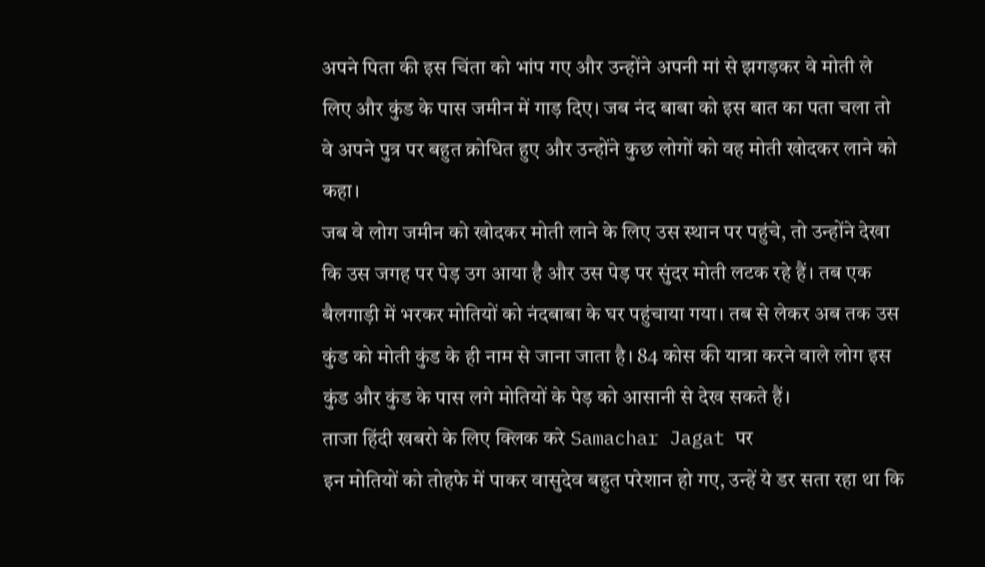अपने पिता की इस चिंता को भांप गए और उन्होंने अपनी मां से झगड़कर वे मोती ले लिए और कुंड के पास जमीन में गाड़ दिए। जब नंद बाबा को इस बात का पता चला तो वे अपने पुत्र पर बहुत क्रोधित हुए और उन्होंने कुछ लोगों को वह मोती खोदकर लाने को कहा।
जब वे लोग जमीन को खोदकर मोती लाने के लिए उस स्थान पर पहुंचे, तो उन्होंने देखा कि उस जगह पर पेड़ उग आया है और उस पेड़ पर सुंदर मोती लटक रहे हैं। तब एक बैलगाड़ी में भरकर मोतियों को नंदबाबा के घर पहुंचाया गया। तब से लेकर अब तक उस कुंड को मोती कुंड के ही नाम से जाना जाता है। 84 कोस की यात्रा करने वाले लोग इस कुंड और कुंड के पास लगे मोतियों के पेड़ को आसानी से देख सकते हैं।
ताजा हिंदी खबरो के लिए क्लिक करे Samachar Jagat पर
इन मोतियों को तोहफे में पाकर वासुदेव बहुत परेशान हो गए, उन्हें ये डर सता रहा था कि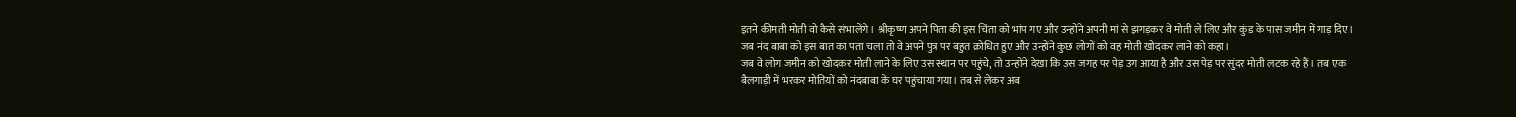इतने कीमती मोती वो कैसे संभालेंगे। श्रीकृष्ण अपने पिता की इस चिंता को भांप गए और उन्होंने अपनी मां से झगड़कर वे मोती ले लिए और कुंड के पास जमीन में गाड़ दिए। जब नंद बाबा को इस बात का पता चला तो वे अपने पुत्र पर बहुत क्रोधित हुए और उन्होंने कुछ लोगों को वह मोती खोदकर लाने को कहा।
जब वे लोग जमीन को खोदकर मोती लाने के लिए उस स्थान पर पहुंचे, तो उन्होंने देखा कि उस जगह पर पेड़ उग आया है और उस पेड़ पर सुंदर मोती लटक रहे हैं। तब एक बैलगाड़ी में भरकर मोतियों को नंदबाबा के घर पहुंचाया गया। तब से लेकर अब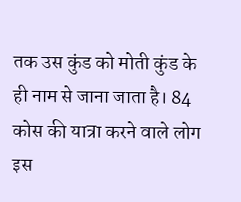तक उस कुंड को मोती कुंड के ही नाम से जाना जाता है। 84 कोस की यात्रा करने वाले लोग इस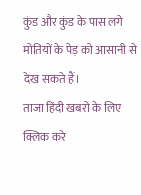कुंड और कुंड के पास लगे मोतियों के पेड़ को आसानी से देख सकते हैं।
ताजा हिंदी खबरो के लिए क्लिक करे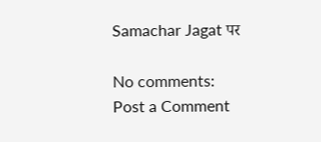Samachar Jagat पर

No comments:
Post a Comment